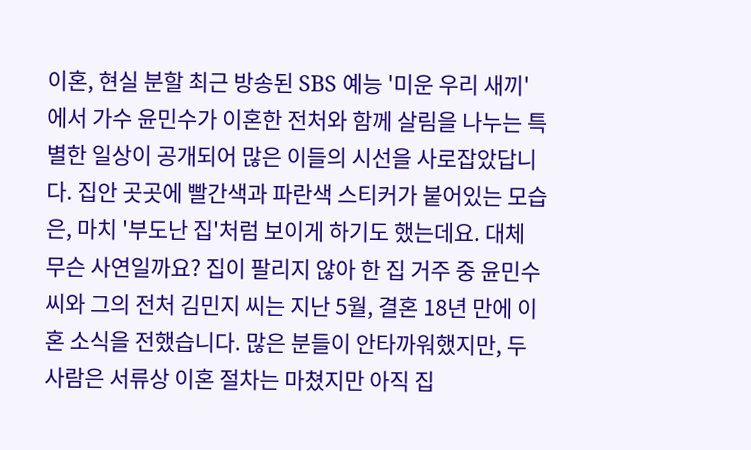이혼, 현실 분할 최근 방송된 SBS 예능 '미운 우리 새끼'에서 가수 윤민수가 이혼한 전처와 함께 살림을 나누는 특별한 일상이 공개되어 많은 이들의 시선을 사로잡았답니다. 집안 곳곳에 빨간색과 파란색 스티커가 붙어있는 모습은, 마치 '부도난 집'처럼 보이게 하기도 했는데요. 대체 무슨 사연일까요? 집이 팔리지 않아 한 집 거주 중 윤민수 씨와 그의 전처 김민지 씨는 지난 5월, 결혼 18년 만에 이혼 소식을 전했습니다. 많은 분들이 안타까워했지만, 두 사람은 서류상 이혼 절차는 마쳤지만 아직 집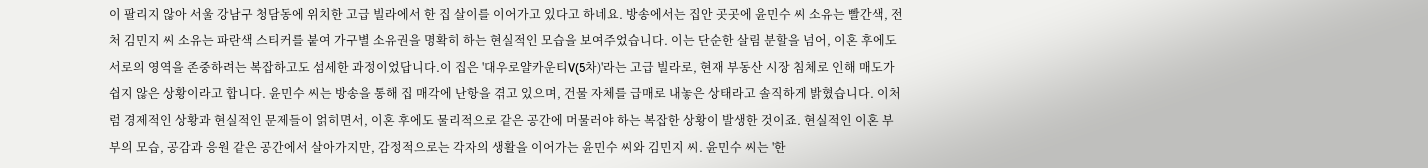이 팔리지 않아 서울 강남구 청담동에 위치한 고급 빌라에서 한 집 살이를 이어가고 있다고 하네요. 방송에서는 집안 곳곳에 윤민수 씨 소유는 빨간색, 전처 김민지 씨 소유는 파란색 스티커를 붙여 가구별 소유권을 명확히 하는 현실적인 모습을 보여주었습니다. 이는 단순한 살림 분할을 넘어, 이혼 후에도 서로의 영역을 존중하려는 복잡하고도 섬세한 과정이었답니다.이 집은 '대우로얄카운티V(5차)'라는 고급 빌라로, 현재 부동산 시장 침체로 인해 매도가 쉽지 않은 상황이라고 합니다. 윤민수 씨는 방송을 통해 집 매각에 난항을 겪고 있으며, 건물 자체를 급매로 내놓은 상태라고 솔직하게 밝혔습니다. 이처럼 경제적인 상황과 현실적인 문제들이 얽히면서, 이혼 후에도 물리적으로 같은 공간에 머물러야 하는 복잡한 상황이 발생한 것이죠. 현실적인 이혼 부부의 모습, 공감과 응원 같은 공간에서 살아가지만, 감정적으로는 각자의 생활을 이어가는 윤민수 씨와 김민지 씨. 윤민수 씨는 '한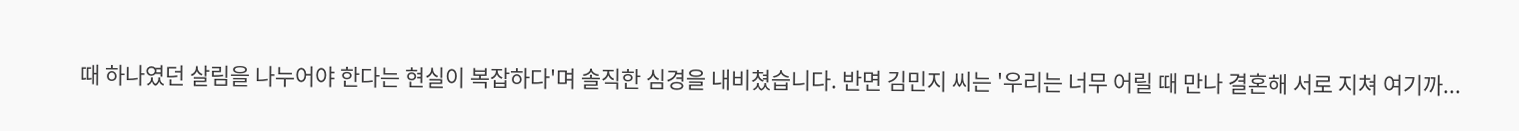때 하나였던 살림을 나누어야 한다는 현실이 복잡하다'며 솔직한 심경을 내비쳤습니다. 반면 김민지 씨는 '우리는 너무 어릴 때 만나 결혼해 서로 지쳐 여기까...